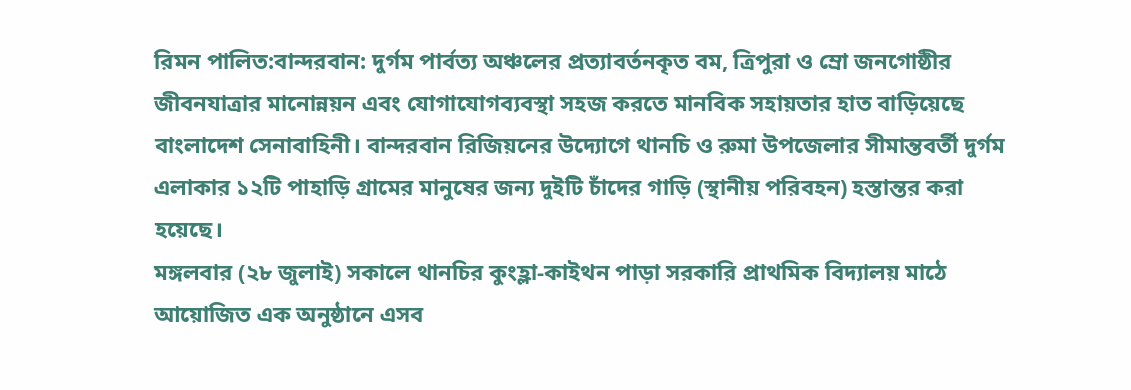রিমন পালিত:বান্দরবান: দুর্গম পার্বত্য অঞ্চলের প্রত্যাবর্তনকৃত বম, ত্রিপুরা ও ম্রো জনগোষ্ঠীর জীবনযাত্রার মানোন্নয়ন এবং যোগাযোগব্যবস্থা সহজ করতে মানবিক সহায়তার হাত বাড়িয়েছে বাংলাদেশ সেনাবাহিনী। বান্দরবান রিজিয়নের উদ্যোগে থানচি ও রুমা উপজেলার সীমান্তবর্তী দুর্গম এলাকার ১২টি পাহাড়ি গ্রামের মানুষের জন্য দুইটি চাঁদের গাড়ি (স্থানীয় পরিবহন) হস্তান্তর করা হয়েছে।
মঙ্গলবার (২৮ জুলাই) সকালে থানচির কুংহ্লা-কাইথন পাড়া সরকারি প্রাথমিক বিদ্যালয় মাঠে আয়োজিত এক অনুষ্ঠানে এসব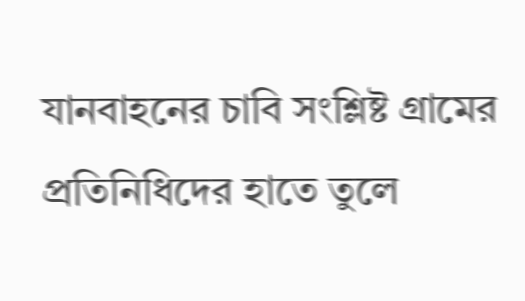যানবাহনের চাবি সংশ্লিষ্ট গ্রামের প্রতিনিধিদের হাতে তুলে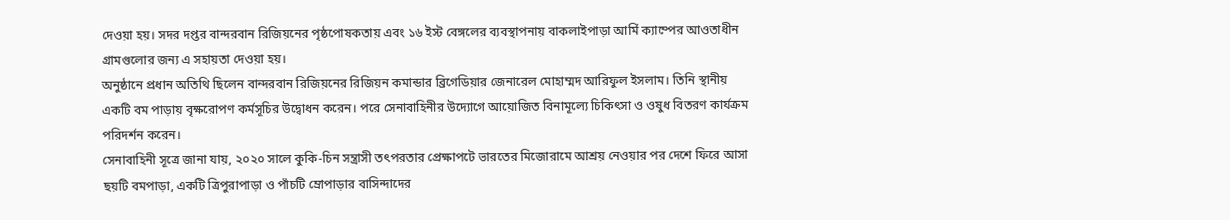দেওয়া হয়। সদর দপ্তর বান্দরবান রিজিয়নের পৃষ্ঠপোষকতায় এবং ১৬ ইস্ট বেঙ্গলের ব্যবস্থাপনায় বাকলাইপাড়া আর্মি ক্যাম্পের আওতাধীন গ্রামগুলোর জন্য এ সহায়তা দেওয়া হয়।
অনুষ্ঠানে প্রধান অতিথি ছিলেন বান্দরবান রিজিয়নের রিজিয়ন কমান্ডার ব্রিগেডিয়ার জেনারেল মোহাম্মদ আরিফুল ইসলাম। তিনি স্থানীয় একটি বম পাড়ায় বৃক্ষরোপণ কর্মসূচির উদ্বোধন করেন। পরে সেনাবাহিনীর উদ্যোগে আয়োজিত বিনামূল্যে চিকিৎসা ও ওষুধ বিতরণ কার্যক্রম পরিদর্শন করেন।
সেনাবাহিনী সূত্রে জানা যায়, ২০২০ সালে কুকি-চিন সন্ত্রাসী তৎপরতার প্রেক্ষাপটে ভারতের মিজোরামে আশ্রয় নেওয়ার পর দেশে ফিরে আসা ছয়টি বমপাড়া, একটি ত্রিপুরাপাড়া ও পাঁচটি ম্রোপাড়ার বাসিন্দাদের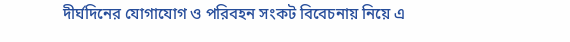দীর্ঘদিনের যোগাযোগ ও পরিবহন সংকট বিবেচনায় নিয়ে এ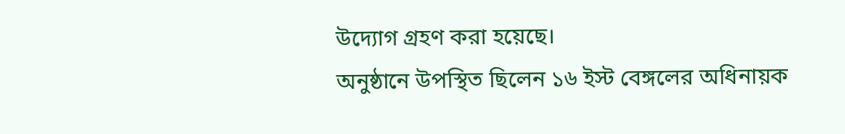উদ্যোগ গ্রহণ করা হয়েছে।
অনুষ্ঠানে উপস্থিত ছিলেন ১৬ ইস্ট বেঙ্গলের অধিনায়ক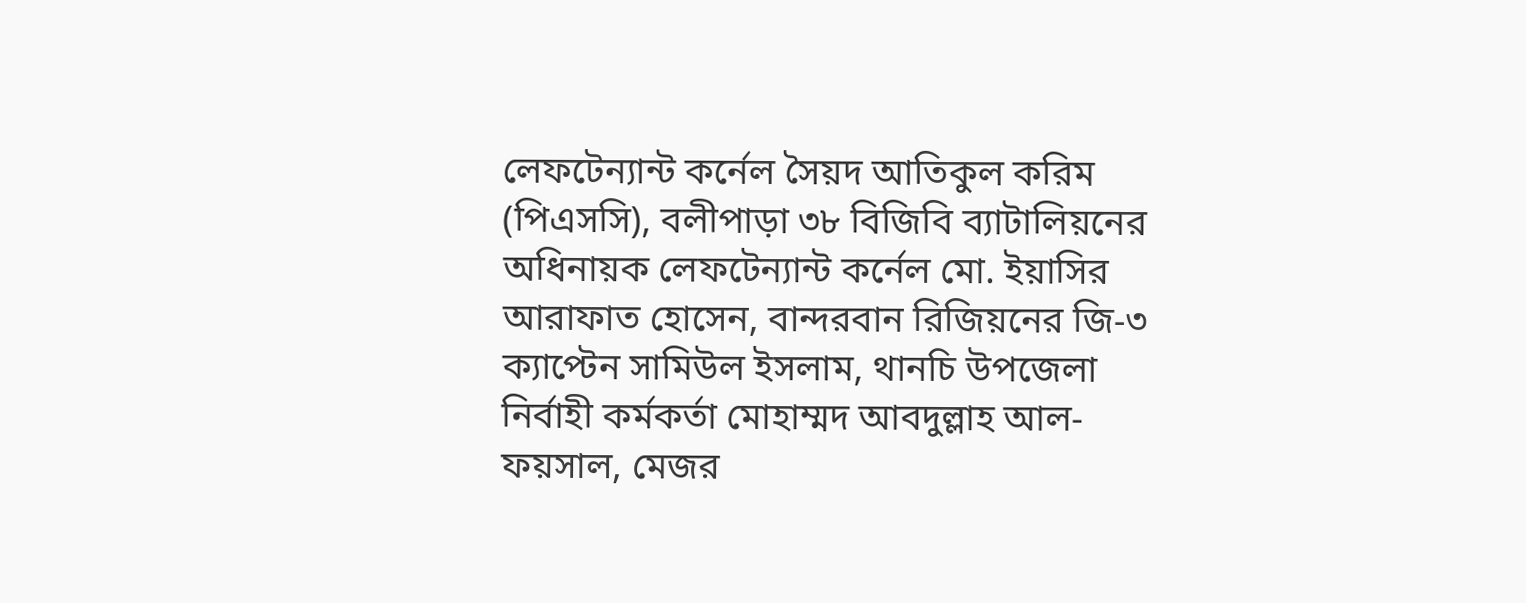লেফটেন্যান্ট কর্নেল সৈয়দ আতিকুল করিম (পিএসসি), বলীপাড়া ৩৮ বিজিবি ব্যাটালিয়নের অধিনায়ক লেফটেন্যান্ট কর্নেল মো. ইয়াসির আরাফাত হোসেন, বান্দরবান রিজিয়নের জি-৩ ক্যাপ্টেন সামিউল ইসলাম, থানচি উপজেলা নির্বাহী কর্মকর্তা মোহাম্মদ আবদুল্লাহ আল-ফয়সাল, মেজর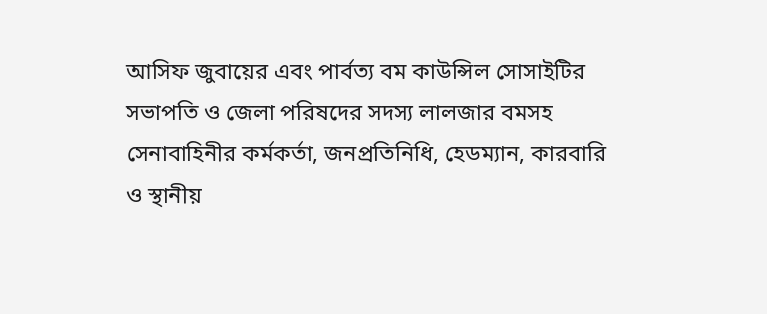আসিফ জুবায়ের এবং পার্বত্য বম কাউন্সিল সোসাইটির সভাপতি ও জেলা পরিষদের সদস্য লালজার বমসহ সেনাবাহিনীর কর্মকর্তা, জনপ্রতিনিধি, হেডম্যান, কারবারি ও স্থানীয়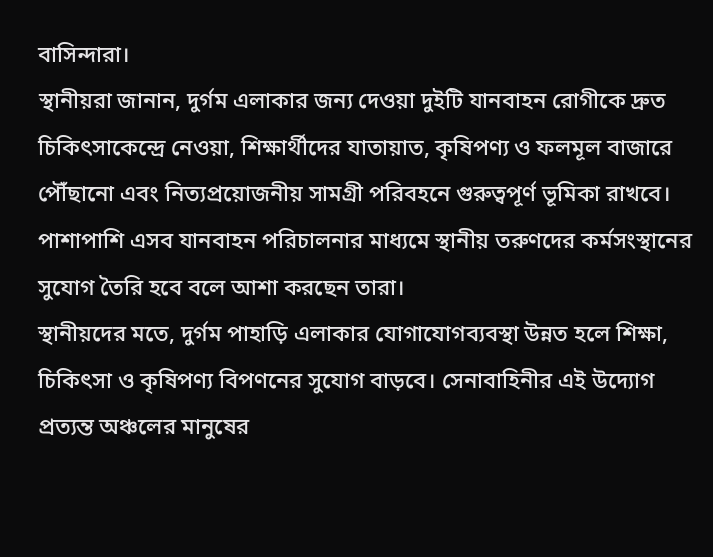বাসিন্দারা।
স্থানীয়রা জানান, দুর্গম এলাকার জন্য দেওয়া দুইটি যানবাহন রোগীকে দ্রুত চিকিৎসাকেন্দ্রে নেওয়া, শিক্ষার্থীদের যাতায়াত, কৃষিপণ্য ও ফলমূল বাজারে পৌঁছানো এবং নিত্যপ্রয়োজনীয় সামগ্রী পরিবহনে গুরুত্বপূর্ণ ভূমিকা রাখবে। পাশাপাশি এসব যানবাহন পরিচালনার মাধ্যমে স্থানীয় তরুণদের কর্মসংস্থানের সুযোগ তৈরি হবে বলে আশা করছেন তারা।
স্থানীয়দের মতে, দুর্গম পাহাড়ি এলাকার যোগাযোগব্যবস্থা উন্নত হলে শিক্ষা, চিকিৎসা ও কৃষিপণ্য বিপণনের সুযোগ বাড়বে। সেনাবাহিনীর এই উদ্যোগ প্রত্যন্ত অঞ্চলের মানুষের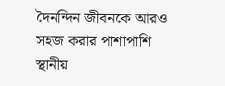দৈনন্দিন জীবনকে আরও সহজ করার পাশাপাশি স্থানীয়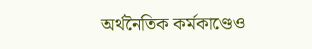অর্থনৈতিক কর্মকাণ্ডেও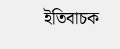ইতিবাচক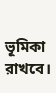ভূমিকা রাখবে।